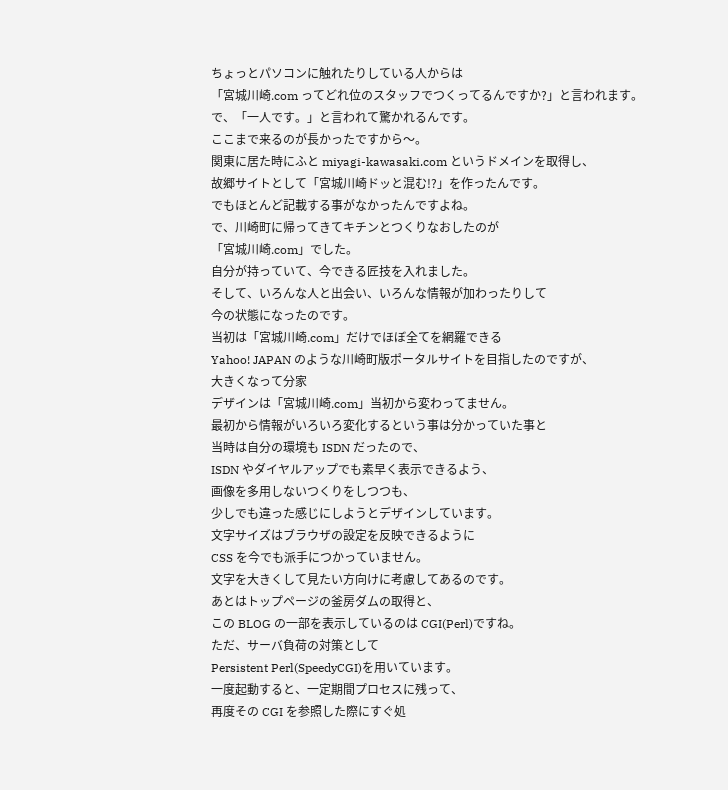ちょっとパソコンに触れたりしている人からは
「宮城川崎.com ってどれ位のスタッフでつくってるんですか?」と言われます。
で、「一人です。」と言われて驚かれるんです。
ここまで来るのが長かったですから〜。
関東に居た時にふと miyagi-kawasaki.com というドメインを取得し、
故郷サイトとして「宮城川崎ドッと混む!?」を作ったんです。
でもほとんど記載する事がなかったんですよね。
で、川崎町に帰ってきてキチンとつくりなおしたのが
「宮城川崎.com」でした。
自分が持っていて、今できる匠技を入れました。
そして、いろんな人と出会い、いろんな情報が加わったりして
今の状態になったのです。
当初は「宮城川崎.com」だけでほぼ全てを網羅できる
Yahoo! JAPAN のような川崎町版ポータルサイトを目指したのですが、
大きくなって分家
デザインは「宮城川崎.com」当初から変わってません。
最初から情報がいろいろ変化するという事は分かっていた事と
当時は自分の環境も ISDN だったので、
ISDN やダイヤルアップでも素早く表示できるよう、
画像を多用しないつくりをしつつも、
少しでも違った感じにしようとデザインしています。
文字サイズはブラウザの設定を反映できるように
CSS を今でも派手につかっていません。
文字を大きくして見たい方向けに考慮してあるのです。
あとはトップページの釜房ダムの取得と、
この BLOG の一部を表示しているのは CGI(Perl)ですね。
ただ、サーバ負荷の対策として
Persistent Perl(SpeedyCGI)を用いています。
一度起動すると、一定期間プロセスに残って、
再度その CGI を参照した際にすぐ処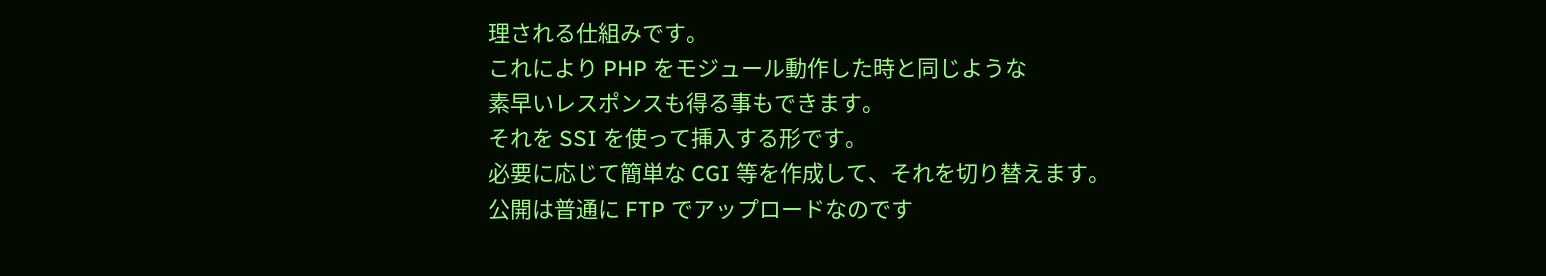理される仕組みです。
これにより PHP をモジュール動作した時と同じような
素早いレスポンスも得る事もできます。
それを SSI を使って挿入する形です。
必要に応じて簡単な CGI 等を作成して、それを切り替えます。
公開は普通に FTP でアップロードなのです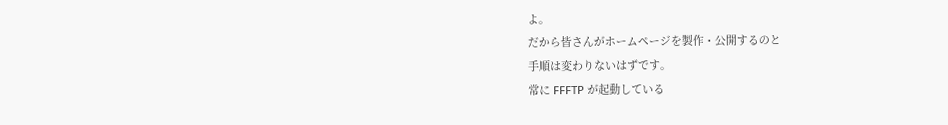よ。
だから皆さんがホームページを製作・公開するのと
手順は変わりないはずです。
常に FFFTP が起動している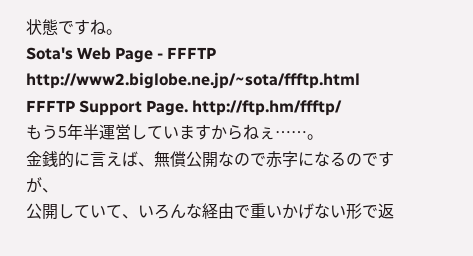状態ですね。
Sota's Web Page - FFFTP http://www2.biglobe.ne.jp/~sota/ffftp.html
FFFTP Support Page. http://ftp.hm/ffftp/
もう5年半運営していますからねぇ……。
金銭的に言えば、無償公開なので赤字になるのですが、
公開していて、いろんな経由で重いかげない形で返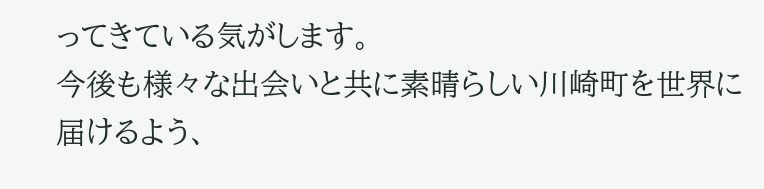ってきている気がします。
今後も様々な出会いと共に素晴らしい川崎町を世界に届けるよう、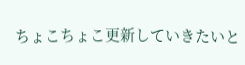ちょこちょこ更新していきたいと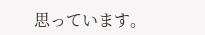思っています。